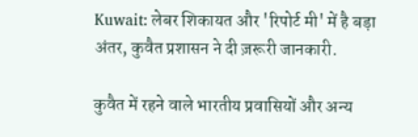Kuwait: लेबर शिकायत और 'रिपोर्ट मी' में है बड़ा अंतर, कुवैत प्रशासन ने दी ज़रूरी जानकारी.

कुवैत में रहने वाले भारतीय प्रवासियों और अन्य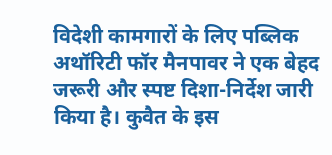विदेशी कामगारों के लिए पब्लिक अथॉरिटी फॉर मैनपावर ने एक बेहद जरूरी और स्पष्ट दिशा-निर्देश जारी किया है। कुवैत के इस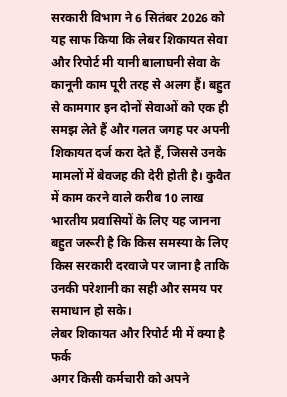सरकारी विभाग ने 6 सितंबर 2026 को यह साफ किया कि लेबर शिकायत सेवा और रिपोर्ट मी यानी बालाघनी सेवा के कानूनी काम पूरी तरह से अलग हैं। बहुत से कामगार इन दोनों सेवाओं को एक ही समझ लेते हैं और गलत जगह पर अपनी शिकायत दर्ज करा देते हैं, जिससे उनके मामलों में बेवजह की देरी होती है। कुवैत में काम करने वाले करीब 10 लाख भारतीय प्रवासियों के लिए यह जानना बहुत जरूरी है कि किस समस्या के लिए किस सरकारी दरवाजे पर जाना है ताकि उनकी परेशानी का सही और समय पर समाधान हो सके।
लेबर शिकायत और रिपोर्ट मी में क्या है फर्क
अगर किसी कर्मचारी को अपने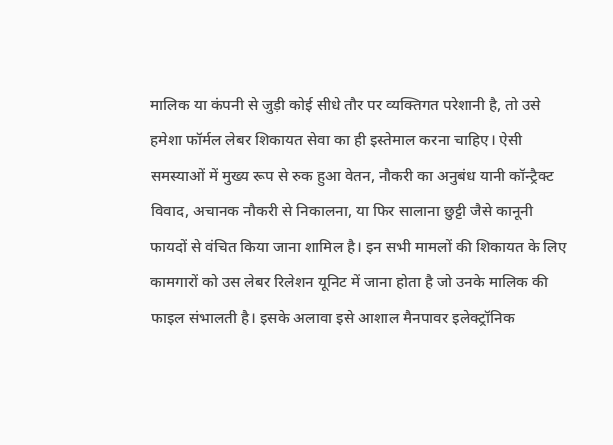मालिक या कंपनी से जुड़ी कोई सीधे तौर पर व्यक्तिगत परेशानी है, तो उसे हमेशा फॉर्मल लेबर शिकायत सेवा का ही इस्तेमाल करना चाहिए। ऐसी समस्याओं में मुख्य रूप से रुक हुआ वेतन, नौकरी का अनुबंध यानी कॉन्ट्रैक्ट विवाद, अचानक नौकरी से निकालना, या फिर सालाना छुट्टी जैसे कानूनी फायदों से वंचित किया जाना शामिल है। इन सभी मामलों की शिकायत के लिए कामगारों को उस लेबर रिलेशन यूनिट में जाना होता है जो उनके मालिक की फाइल संभालती है। इसके अलावा इसे आशाल मैनपावर इलेक्ट्रॉनिक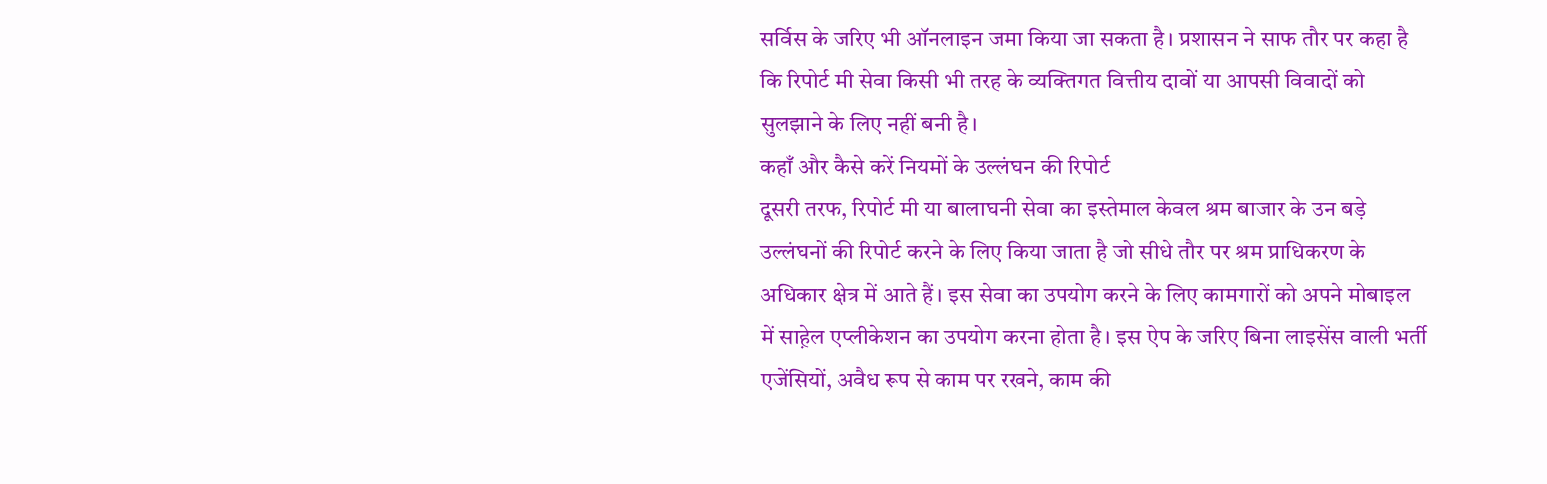सर्विस के जरिए भी ऑनलाइन जमा किया जा सकता है। प्रशासन ने साफ तौर पर कहा है कि रिपोर्ट मी सेवा किसी भी तरह के व्यक्तिगत वित्तीय दावों या आपसी विवादों को सुलझाने के लिए नहीं बनी है।
कहाँ और कैसे करें नियमों के उल्लंघन की रिपोर्ट
दूसरी तरफ, रिपोर्ट मी या बालाघनी सेवा का इस्तेमाल केवल श्रम बाजार के उन बड़े उल्लंघनों की रिपोर्ट करने के लिए किया जाता है जो सीधे तौर पर श्रम प्राधिकरण के अधिकार क्षेत्र में आते हैं। इस सेवा का उपयोग करने के लिए कामगारों को अपने मोबाइल में साह़ेल एप्लीकेशन का उपयोग करना होता है। इस ऐप के जरिए बिना लाइसेंस वाली भर्ती एजेंसियों, अवैध रूप से काम पर रखने, काम की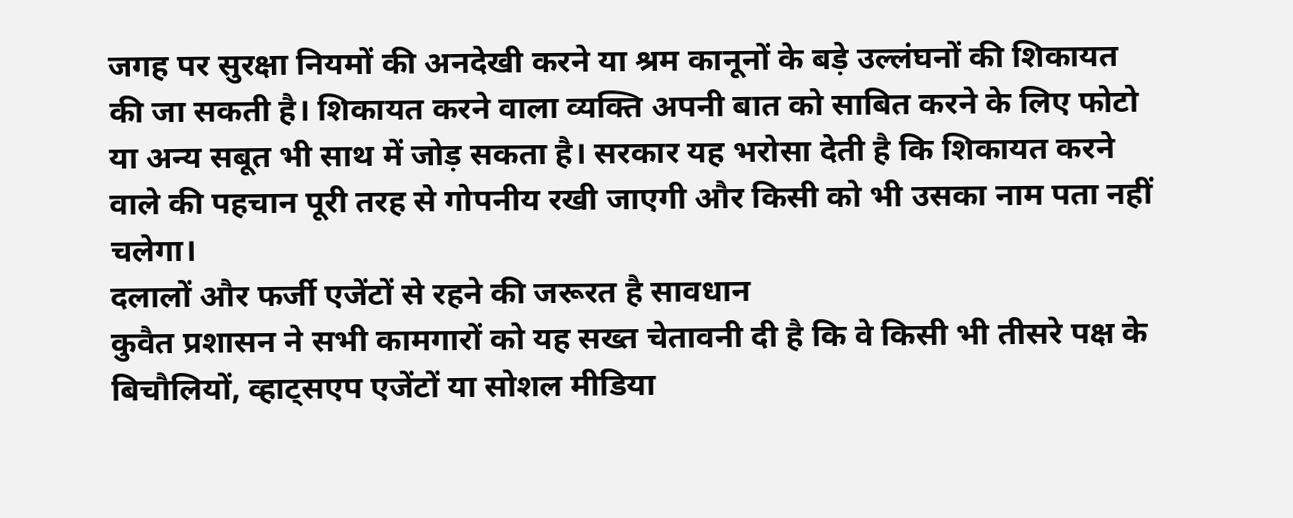जगह पर सुरक्षा नियमों की अनदेखी करने या श्रम कानूनों के बड़े उल्लंघनों की शिकायत की जा सकती है। शिकायत करने वाला व्यक्ति अपनी बात को साबित करने के लिए फोटो या अन्य सबूत भी साथ में जोड़ सकता है। सरकार यह भरोसा देती है कि शिकायत करने वाले की पहचान पूरी तरह से गोपनीय रखी जाएगी और किसी को भी उसका नाम पता नहीं चलेगा।
दलालों और फर्जी एजेंटों से रहने की जरूरत है सावधान
कुवैत प्रशासन ने सभी कामगारों को यह सख्त चेतावनी दी है कि वे किसी भी तीसरे पक्ष के बिचौलियों, व्हाट्सएप एजेंटों या सोशल मीडिया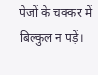पेजों के चक्कर में बिल्कुल न पड़ें।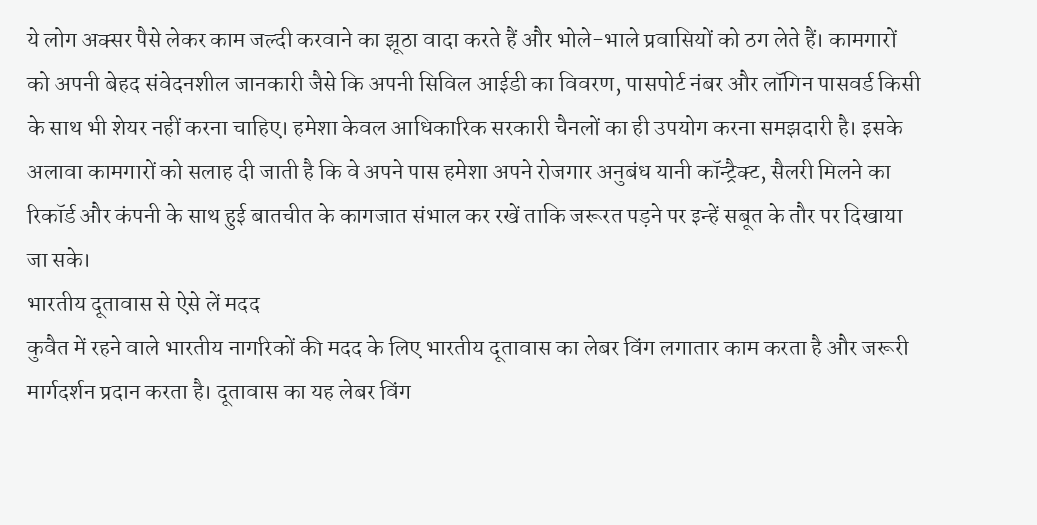ये लोग अक्सर पैसे लेकर काम जल्दी करवाने का झूठा वादा करते हैं और भोले-भाले प्रवासियों को ठग लेते हैं। कामगारों को अपनी बेहद संवेदनशील जानकारी जैसे कि अपनी सिविल आईडी का विवरण, पासपोर्ट नंबर और लॉगिन पासवर्ड किसी के साथ भी शेयर नहीं करना चाहिए। हमेशा केवल आधिकारिक सरकारी चैनलों का ही उपयोग करना समझदारी है। इसके अलावा कामगारों को सलाह दी जाती है कि वे अपने पास हमेशा अपने रोजगार अनुबंध यानी कॉन्ट्रैक्ट, सैलरी मिलने का रिकॉर्ड और कंपनी के साथ हुई बातचीत के कागजात संभाल कर रखें ताकि जरूरत पड़ने पर इन्हें सबूत के तौर पर दिखाया जा सके।
भारतीय दूतावास से ऐसे लें मदद
कुवैत में रहने वाले भारतीय नागरिकों की मदद के लिए भारतीय दूतावास का लेबर विंग लगातार काम करता है और जरूरी मार्गदर्शन प्रदान करता है। दूतावास का यह लेबर विंग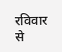रविवार से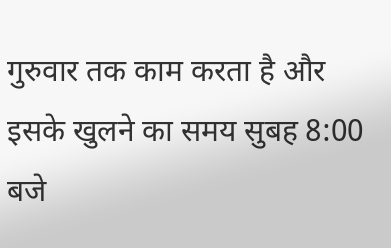गुरुवार तक काम करता है और इसके खुलने का समय सुबह 8:00 बजे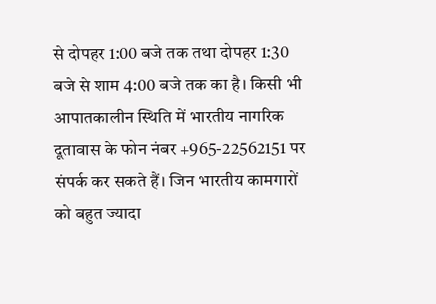से दोपहर 1:00 बजे तक तथा दोपहर 1:30 बजे से शाम 4:00 बजे तक का है। किसी भी आपातकालीन स्थिति में भारतीय नागरिक दूतावास के फोन नंबर +965-22562151 पर संपर्क कर सकते हैं। जिन भारतीय कामगारों को बहुत ज्यादा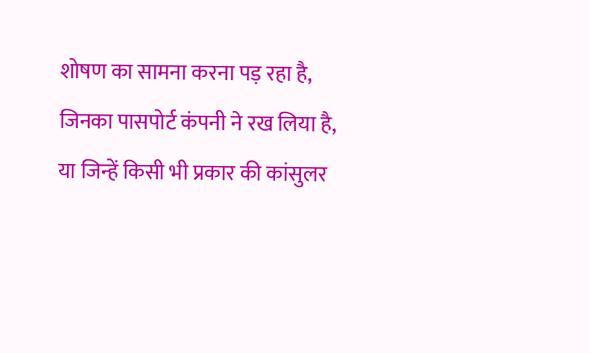शोषण का सामना करना पड़ रहा है, जिनका पासपोर्ट कंपनी ने रख लिया है, या जिन्हें किसी भी प्रकार की कांसुलर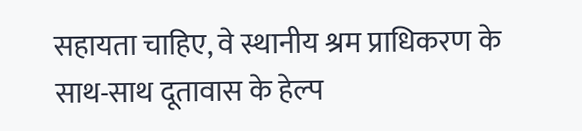सहायता चाहिए, वे स्थानीय श्रम प्राधिकरण के साथ-साथ दूतावास के हेल्प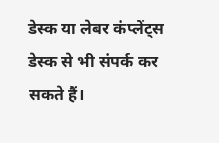डेस्क या लेबर कंप्लेंट्स डेस्क से भी संपर्क कर सकते हैं।